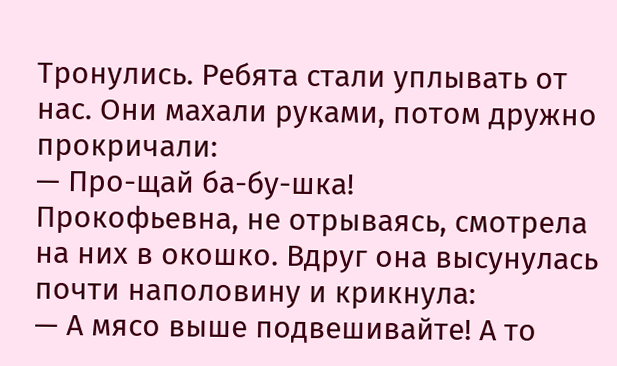Тронулись. Ребята стали уплывать от нас. Они махали руками, потом дружно прокричали:
— Про-щай ба-бу-шка!
Прокофьевна, не отрываясь, смотрела на них в окошко. Вдруг она высунулась почти наполовину и крикнула:
— А мясо выше подвешивайте! А то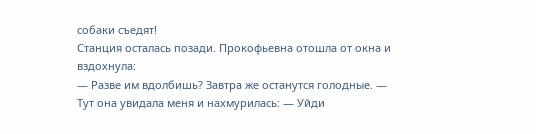собаки съедят!
Станция осталась позади. Прокофьевна отошла от окна и вздохнула:
— Разве им вдолбишь? Завтра же останутся голодные. — Тут она увидала меня и нахмурилась: — Уйди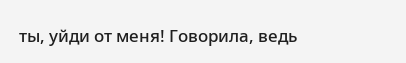ты, уйди от меня! Говорила, ведь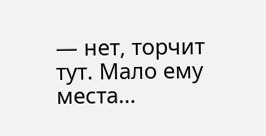— нет, торчит тут. Мало ему места…